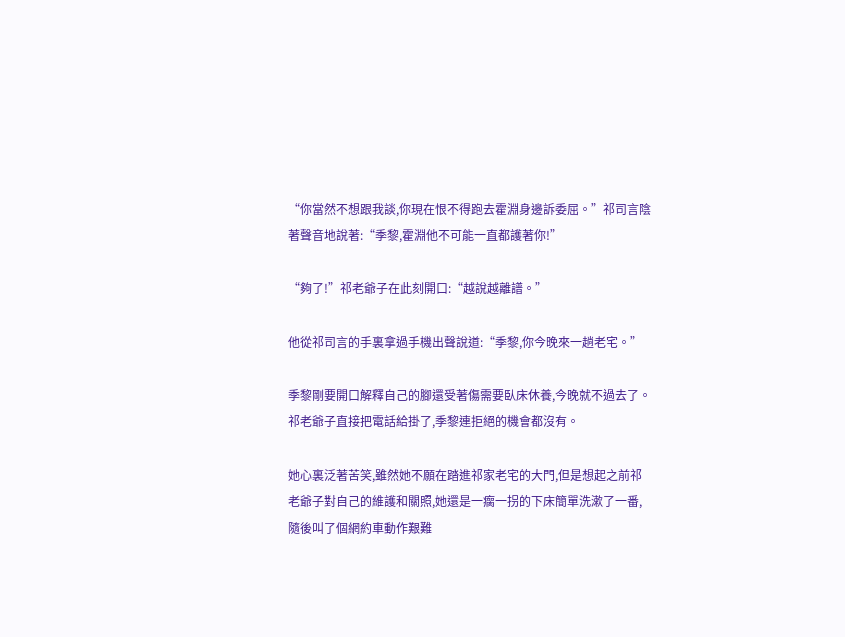“你當然不想跟我談,你現在恨不得跑去霍淵身邊訴委屈。”祁司言陰著聲音地說著:“季黎,霍淵他不可能一直都護著你!”

“夠了!”祁老爺子在此刻開口:“越說越離譜。”

他從祁司言的手裏拿過手機出聲說道:“季黎,你今晚來一趟老宅。”

季黎剛要開口解釋自己的腳還受著傷需要臥床休養,今晚就不過去了。祁老爺子直接把電話給掛了,季黎連拒絕的機會都沒有。

她心裏泛著苦笑,雖然她不願在踏進祁家老宅的大門,但是想起之前祁老爺子對自己的維護和關照,她還是一瘸一拐的下床簡單洗漱了一番,隨後叫了個網約車動作艱難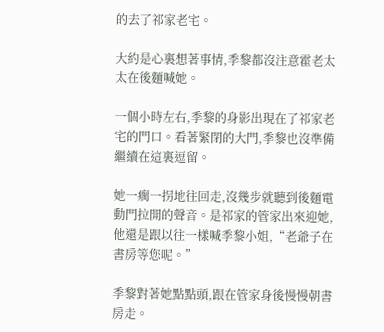的去了祁家老宅。

大約是心裏想著事情,季黎都沒注意霍老太太在後麵喊她。

一個小時左右,季黎的身影出現在了祁家老宅的門口。看著緊閉的大門,季黎也沒準備繼續在這裏逗留。

她一瘸一拐地往回走,沒幾步就聽到後麵電動門拉開的聲音。是祁家的管家出來迎她,他還是跟以往一樣喊季黎小姐,“老爺子在書房等您呢。”

季黎對著她點點頭,跟在管家身後慢慢朝書房走。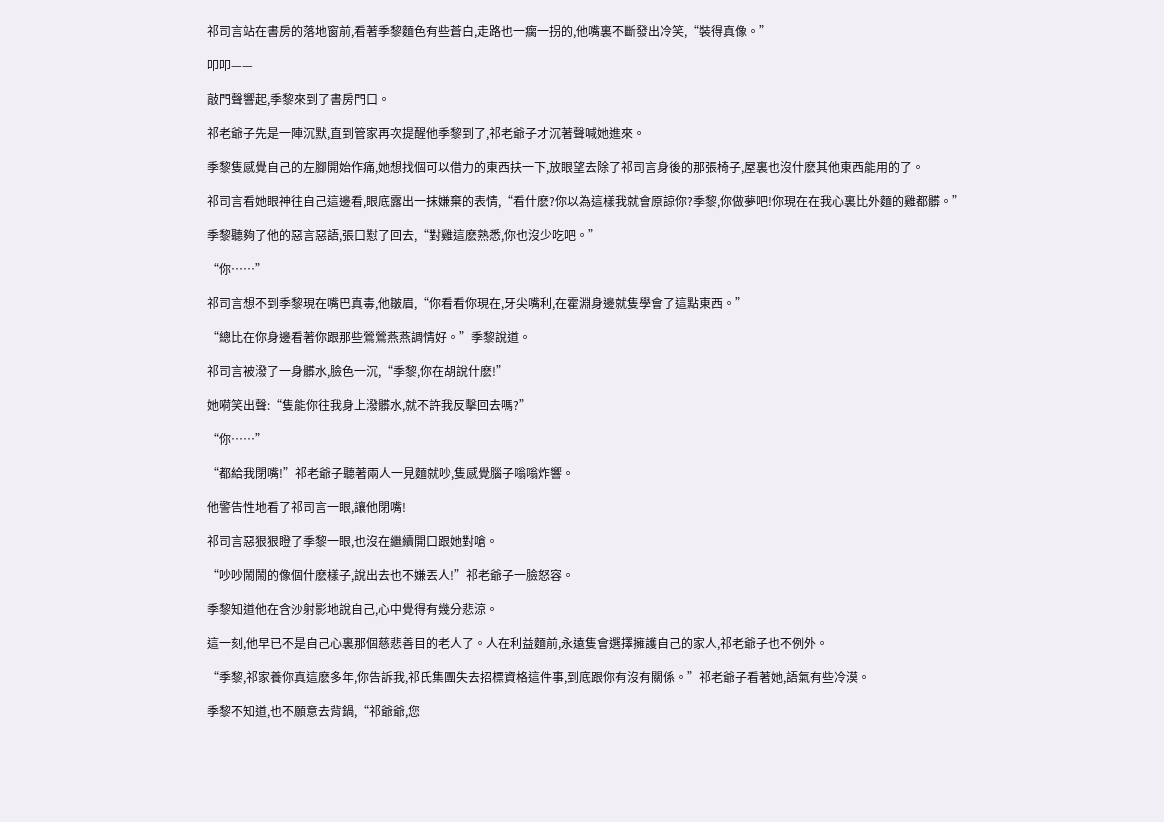祁司言站在書房的落地窗前,看著季黎麵色有些蒼白,走路也一瘸一拐的,他嘴裏不斷發出冷笑,“裝得真像。”

叩叩——

敲門聲響起,季黎來到了書房門口。

祁老爺子先是一陣沉默,直到管家再次提醒他季黎到了,祁老爺子才沉著聲喊她進來。

季黎隻感覺自己的左腳開始作痛,她想找個可以借力的東西扶一下,放眼望去除了祁司言身後的那張椅子,屋裏也沒什麽其他東西能用的了。

祁司言看她眼神往自己這邊看,眼底露出一抹嫌棄的表情,“看什麽?你以為這樣我就會原諒你?季黎,你做夢吧!你現在在我心裏比外麵的雞都髒。”

季黎聽夠了他的惡言惡語,張口懟了回去,“對雞這麽熟悉,你也沒少吃吧。”

“你……”

祁司言想不到季黎現在嘴巴真毒,他皺眉,“你看看你現在,牙尖嘴利,在霍淵身邊就隻學會了這點東西。”

“總比在你身邊看著你跟那些鶯鶯燕燕調情好。”季黎說道。

祁司言被潑了一身髒水,臉色一沉,“季黎,你在胡說什麽!”

她嗬笑出聲:“隻能你往我身上潑髒水,就不許我反擊回去嗎?”

“你……”

“都給我閉嘴!”祁老爺子聽著兩人一見麵就吵,隻感覺腦子嗡嗡炸響。

他警告性地看了祁司言一眼,讓他閉嘴!

祁司言惡狠狠瞪了季黎一眼,也沒在繼續開口跟她對嗆。

“吵吵鬧鬧的像個什麽樣子,說出去也不嫌丟人!”祁老爺子一臉怒容。

季黎知道他在含沙射影地說自己,心中覺得有幾分悲涼。

這一刻,他早已不是自己心裏那個慈悲善目的老人了。人在利益麵前,永遠隻會選擇擁護自己的家人,祁老爺子也不例外。

“季黎,祁家養你真這麽多年,你告訴我,祁氏集團失去招標資格這件事,到底跟你有沒有關係。”祁老爺子看著她,語氣有些冷漠。

季黎不知道,也不願意去背鍋,“祁爺爺,您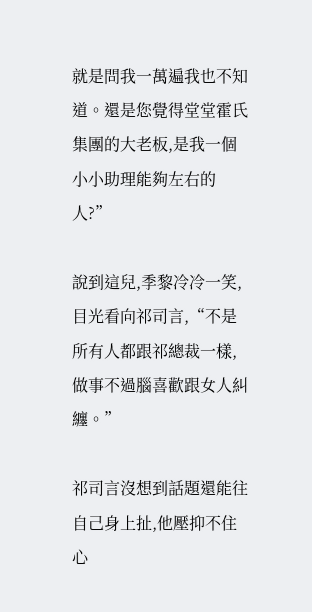就是問我一萬遍我也不知道。還是您覺得堂堂霍氏集團的大老板,是我一個小小助理能夠左右的人?”

說到這兒,季黎冷冷一笑,目光看向祁司言,“不是所有人都跟祁總裁一樣,做事不過腦喜歡跟女人糾纏。”

祁司言沒想到話題還能往自己身上扯,他壓抑不住心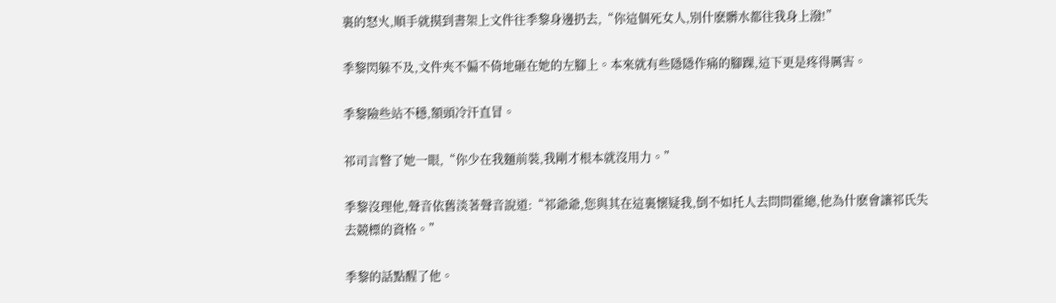裏的怒火,順手就摸到書架上文件往季黎身邊扔去,“你這個死女人,別什麽髒水都往我身上潑!”

季黎閃躲不及,文件夾不偏不倚地砸在她的左腳上。本來就有些隱隱作痛的腳踝,這下更是疼得厲害。

季黎險些站不穩,額頭冷汗直冒。

祁司言瞥了她一眼,“你少在我麵前裝,我剛才根本就沒用力。”

季黎沒理他,聲音依舊淡著聲音說道:“祁爺爺,您與其在這裏懷疑我,倒不如托人去問問霍總,他為什麽會讓祁氏失去競標的資格。”

季黎的話點醒了他。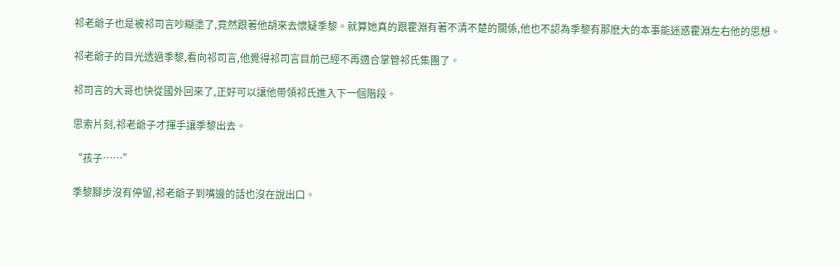祁老爺子也是被祁司言吵糊塗了,竟然跟著他胡來去懷疑季黎。就算她真的跟霍淵有著不清不楚的關係,他也不認為季黎有那麽大的本事能迷惑霍淵左右他的思想。

祁老爺子的目光透過季黎,看向祁司言,他覺得祁司言目前已經不再適合掌管祁氏集團了。

祁司言的大哥也快從國外回來了,正好可以讓他帶領祁氏進入下一個階段。

思索片刻,祁老爺子才揮手讓季黎出去。

“孩子……”

季黎腳步沒有停留,祁老爺子到嘴邊的話也沒在說出口。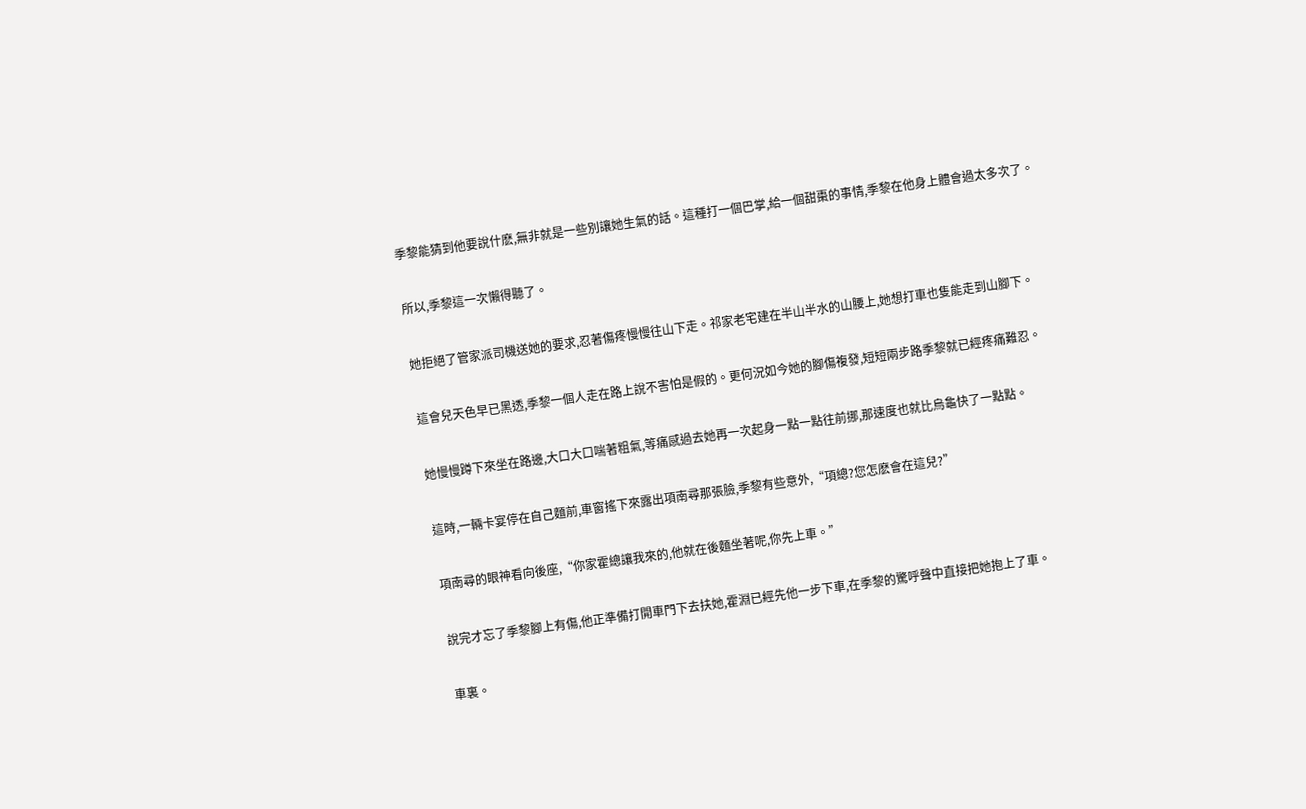季黎能猜到他要說什麽,無非就是一些別讓她生氣的話。這種打一個巴掌,給一個甜棗的事情,季黎在他身上體會過太多次了。

所以,季黎這一次懶得聽了。

她拒絕了管家派司機送她的要求,忍著傷疼慢慢往山下走。祁家老宅建在半山半水的山腰上,她想打車也隻能走到山腳下。

這會兒天色早已黑透,季黎一個人走在路上說不害怕是假的。更何況如今她的腳傷複發,短短兩步路季黎就已經疼痛難忍。

她慢慢蹲下來坐在路邊,大口大口喘著粗氣,等痛感過去她再一次起身一點一點往前挪,那速度也就比烏龜快了一點點。

這時,一輛卡宴停在自己麵前,車窗搖下來露出項南尋那張臉,季黎有些意外,“項總?您怎麽會在這兒?”

項南尋的眼神看向後座,“你家霍總讓我來的,他就在後麵坐著呢,你先上車。”

說完才忘了季黎腳上有傷,他正準備打開車門下去扶她,霍淵已經先他一步下車,在季黎的驚呼聲中直接把她抱上了車。

車裏。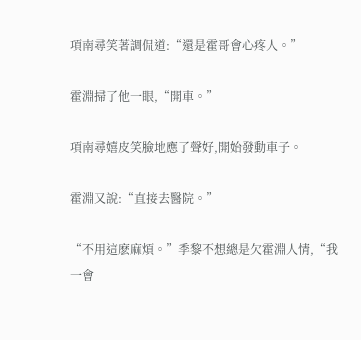項南尋笑著調侃道:“還是霍哥會心疼人。”

霍淵掃了他一眼,“開車。”

項南尋嬉皮笑臉地應了聲好,開始發動車子。

霍淵又說:“直接去醫院。”

“不用這麽麻煩。”季黎不想總是欠霍淵人情,“我一會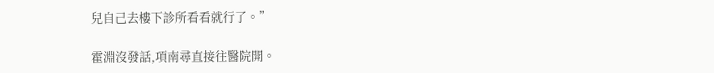兒自己去樓下診所看看就行了。”

霍淵沒發話,項南尋直接往醫院開。